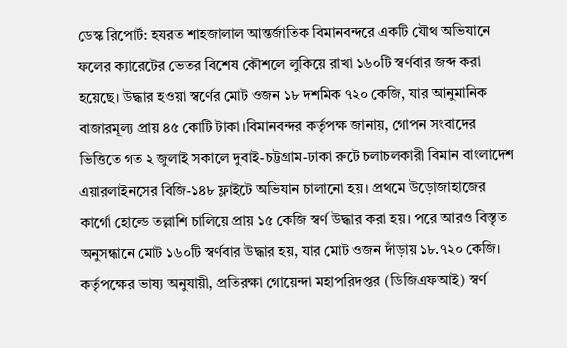ডেস্ক রিপোর্ট: হযরত শাহজালাল আন্তর্জাতিক বিমানবন্দরে একটি যৌথ অভিযানে ফলের ক্যারেটের ভেতর বিশেষ কৌশলে লুকিয়ে রাখা ১৬০টি স্বর্ণবার জব্দ করা হয়েছে। উদ্ধার হওয়া স্বর্ণের মোট ওজন ১৮ দশমিক ৭২০ কেজি, যার আনুমানিক বাজারমূল্য প্রায় ৪৫ কোটি টাকা।বিমানবন্দর কর্তৃপক্ষ জানায়, গোপন সংবাদের ভিত্তিতে গত ২ জুলাই সকালে দুবাই-চট্টগ্রাম-ঢাকা রুটে চলাচলকারী বিমান বাংলাদেশ এয়ারলাইনসের বিজি-১৪৮ ফ্লাইটে অভিযান চালানো হয়। প্রথমে উড়োজাহাজের কার্গো হোল্ডে তল্লাশি চালিয়ে প্রায় ১৫ কেজি স্বর্ণ উদ্ধার করা হয়। পরে আরও বিস্তৃত অনুসন্ধানে মোট ১৬০টি স্বর্ণবার উদ্ধার হয়, যার মোট ওজন দাঁড়ায় ১৮.৭২০ কেজি। কর্তৃপক্ষের ভাষ্য অনুযায়ী, প্রতিরক্ষা গোয়েন্দা মহাপরিদপ্তর (ডিজিএফআই) স্বর্ণ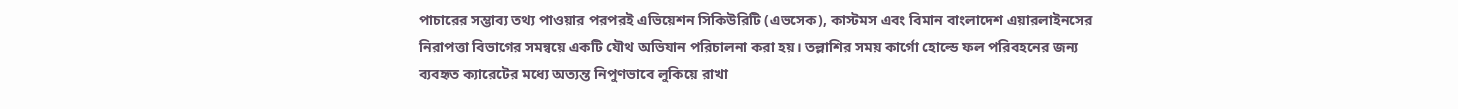পাচারের সম্ভাব্য তথ্য পাওয়ার পরপরই এভিয়েশন সিকিউরিটি (এভসেক), কাস্টমস এবং বিমান বাংলাদেশ এয়ারলাইনসের নিরাপত্তা বিভাগের সমন্বয়ে একটি যৌথ অভিযান পরিচালনা করা হয়। তল্লাশির সময় কার্গো হোল্ডে ফল পরিবহনের জন্য ব্যবহৃত ক্যারেটের মধ্যে অত্যন্ত নিপুণভাবে লুকিয়ে রাখা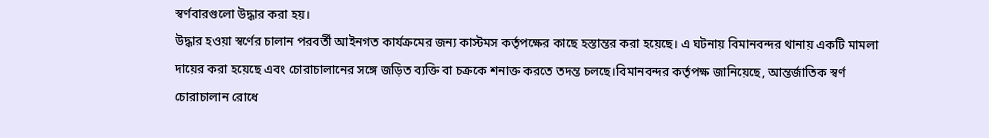স্বর্ণবারগুলো উদ্ধার করা হয়।
উদ্ধার হওয়া স্বর্ণের চালান পরবর্তী আইনগত কার্যক্রমের জন্য কাস্টমস কর্তৃপক্ষের কাছে হস্তান্তর করা হয়েছে। এ ঘটনায় বিমানবন্দর থানায় একটি মামলা দায়ের করা হয়েছে এবং চোরাচালানের সঙ্গে জড়িত ব্যক্তি বা চক্রকে শনাক্ত করতে তদন্ত চলছে।বিমানবন্দর কর্তৃপক্ষ জানিয়েছে, আন্তর্জাতিক স্বর্ণ চোরাচালান রোধে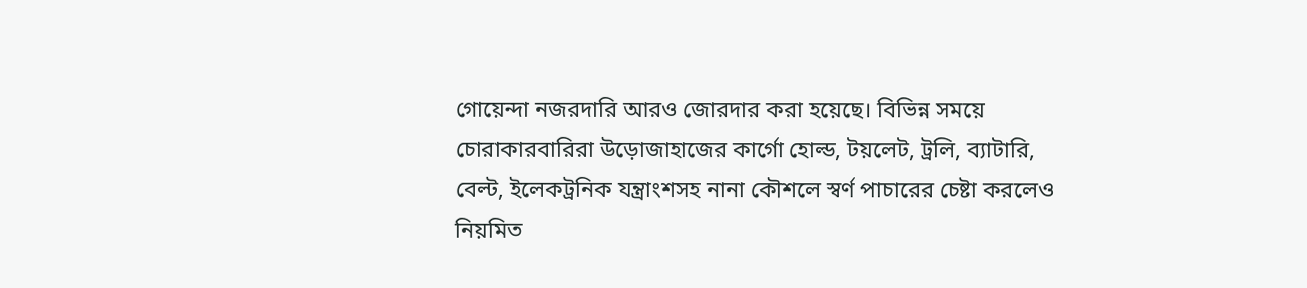গোয়েন্দা নজরদারি আরও জোরদার করা হয়েছে। বিভিন্ন সময়ে চোরাকারবারিরা উড়োজাহাজের কার্গো হোল্ড, টয়লেট, ট্রলি, ব্যাটারি, বেল্ট, ইলেকট্রনিক যন্ত্রাংশসহ নানা কৌশলে স্বর্ণ পাচারের চেষ্টা করলেও নিয়মিত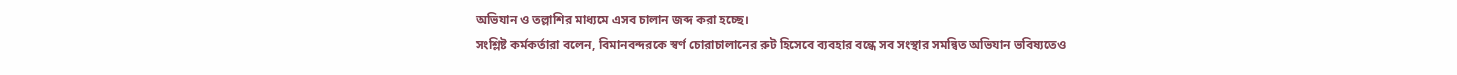অভিযান ও তল্লাশির মাধ্যমে এসব চালান জব্দ করা হচ্ছে।
সংশ্লিষ্ট কর্মকর্তারা বলেন, বিমানবন্দরকে স্বর্ণ চোরাচালানের রুট হিসেবে ব্যবহার বন্ধে সব সংস্থার সমন্বিত অভিযান ভবিষ্যতেও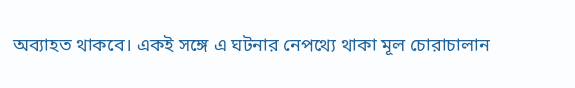অব্যাহত থাকবে। একই সঙ্গে এ ঘটনার নেপথ্যে থাকা মূল চোরাচালান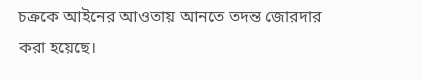চক্রকে আইনের আওতায় আনতে তদন্ত জোরদার করা হয়েছে।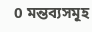0 মন্তব্যসমূহ